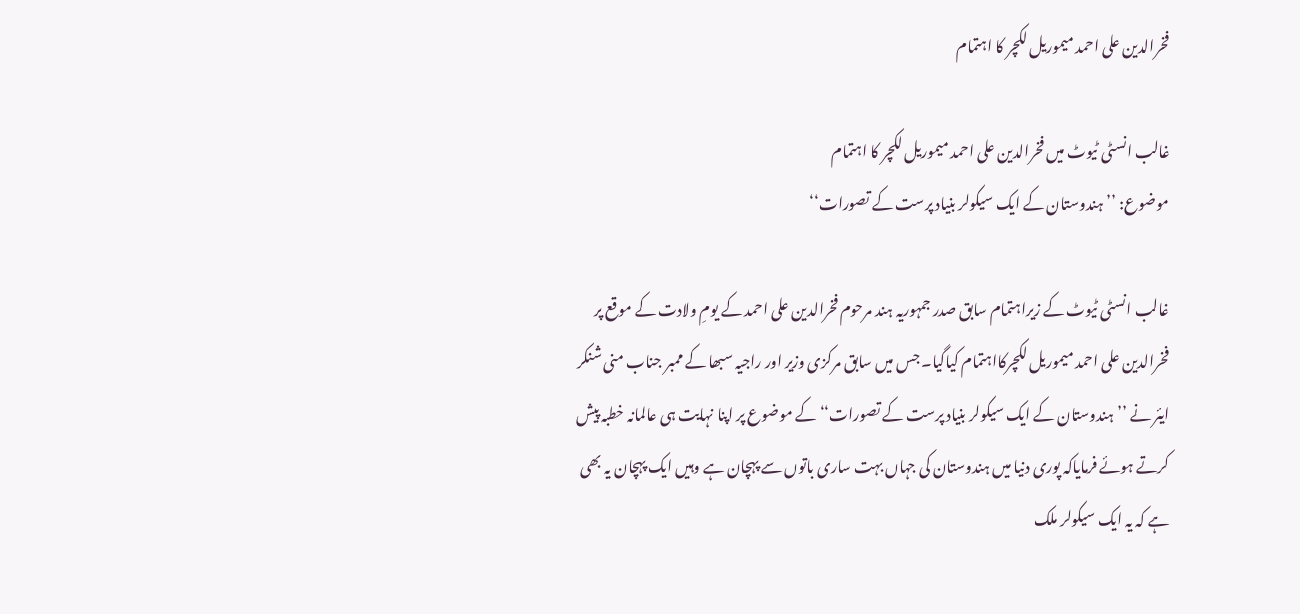فخرالدین علی احمد میموریل لکچر کا اہتمام

غالب انسٹی ٹیوٹ میں فخرالدین علی احمد میموریل لکچر کا اہتمام
موضوع: ’’ہندوستان کے ایک سیکولر بنیاد پرست کے تصورات‘‘

غالب انسٹی ٹیوٹ کے زیراہتمام سابق صدر جمہوریہ ہند مرحوم فخرالدین علی احمد کے یومِ ولادت کے موقع پر فخرالدین علی احمد میموریل لکچرکااہتمام کیاگیا۔ جس میں سابق مرکزی وزیر اور راجیہ سبھا کے ممبر جناب منی شنکر ایئر نے ’’ہندوستان کے ایک سیکولر بنیاد پرست کے تصورات‘‘ کے موضوع پر اپنا نہایت ہی عالمانہ خطبہ پیش کرتے ہوئے فرمایاکہ پوری دنیا میں ہندوستان کی جہاں بہت ساری باتوں سے پہچان ہے وہیں ایک پہچان یہ بھی ہے کہ یہ ایک سیکولر ملک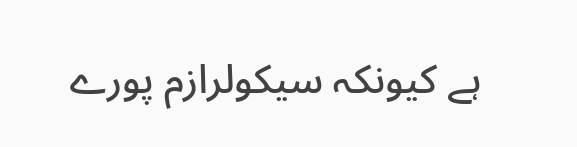ہے کیونکہ سیکولرازم پورے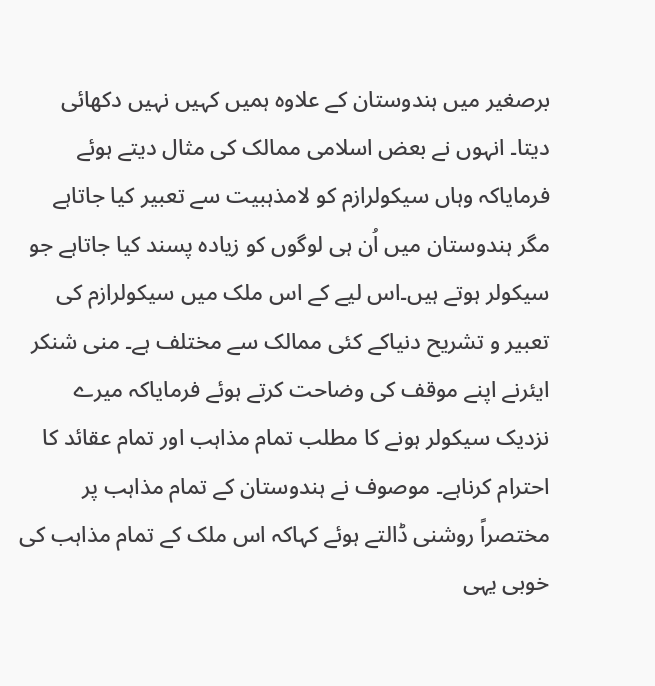برصغیر میں ہندوستان کے علاوہ ہمیں کہیں نہیں دکھائی دیتا۔ انہوں نے بعض اسلامی ممالک کی مثال دیتے ہوئے فرمایاکہ وہاں سیکولرازم کو لامذہبیت سے تعبیر کیا جاتاہے مگر ہندوستان میں اُن ہی لوگوں کو زیادہ پسند کیا جاتاہے جو سیکولر ہوتے ہیں۔اس لیے کے اس ملک میں سیکولرازم کی تعبیر و تشریح دنیاکے کئی ممالک سے مختلف ہے۔ منی شنکر ایئرنے اپنے موقف کی وضاحت کرتے ہوئے فرمایاکہ میرے نزدیک سیکولر ہونے کا مطلب تمام مذاہب اور تمام عقائد کا احترام کرناہے۔ موصوف نے ہندوستان کے تمام مذاہب پر مختصراً روشنی ڈالتے ہوئے کہاکہ اس ملک کے تمام مذاہب کی خوبی یہی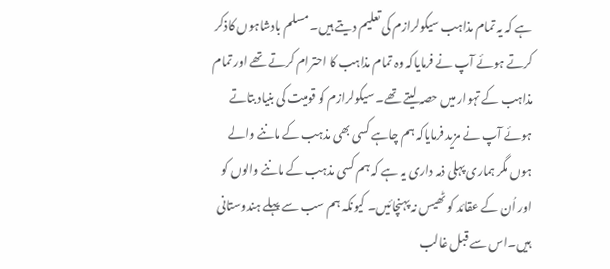ہے کہ یہ تمام مذاہب سیکولرازم کی تعلیم دیتے ہیں۔ مسلم بادشاہوں کاذکر کرتے ہوئے آپ نے فرمایاکہ وہ تمام مذاہب کا احترام کرتے تھے اور تمام مذاہب کے تہوار میں حصہ لیتے تھے۔ سیکولرازم کو قومیت کی بنیاد بتاتے ہوئے آپ نے مزید فرمایاکہ ہم چاہے کسی بھی مذہب کے ماننے والے ہوں مگر ہماری پہلی ذمہ داری یہ ہے کہ ہم کسی مذہب کے ماننے والوں کو اور اُن کے عقائد کو ٹھیس نہ پہنچائیں۔ کیونکہ ہم سب سے پہلے ہندوستانی ہیں۔اس سے قبل غالب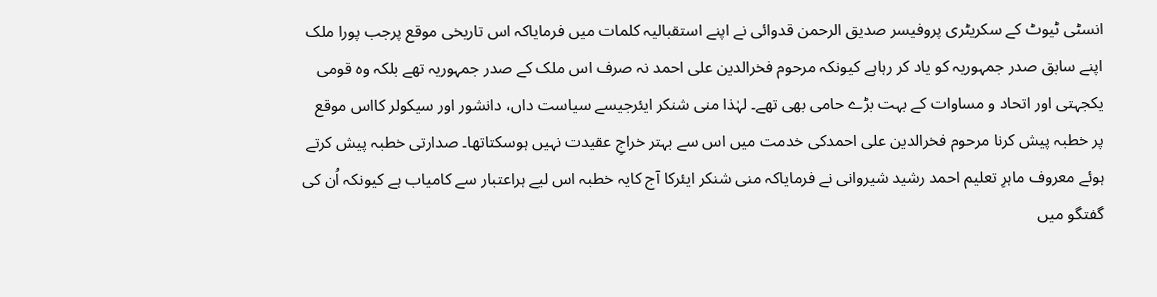انسٹی ٹیوٹ کے سکریٹری پروفیسر صدیق الرحمن قدوائی نے اپنے استقبالیہ کلمات میں فرمایاکہ اس تاریخی موقع پرجب پورا ملک اپنے سابق صدر جمہوریہ کو یاد کر رہاہے کیونکہ مرحوم فخرالدین علی احمد نہ صرف اس ملک کے صدر جمہوریہ تھے بلکہ وہ قومی یکجہتی اور اتحاد و مساوات کے بہت بڑے حامی بھی تھے۔ لہٰذا منی شنکر ایئرجیسے سیاست داں، دانشور اور سیکولر کااس موقع پر خطبہ پیش کرنا مرحوم فخرالدین علی احمدکی خدمت میں اس سے بہتر خراجِ عقیدت نہیں ہوسکتاتھا۔ صدارتی خطبہ پیش کرتے ہوئے معروف ماہرِ تعلیم احمد رشید شیروانی نے فرمایاکہ منی شنکر ایئرکا آج کایہ خطبہ اس لیے ہراعتبار سے کامیاب ہے کیونکہ اُن کی گفتگو میں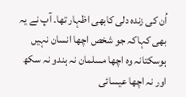اُن کی زندہ دلی کابھی اظہار تھا۔ آپ نے یہ بھی کہاکہ جو شخص اچھا انسان نہیں ہوسکتانہ وہ اچھا مسلمان نہ ہندو نہ سکھ اور نہ اچھا عیسائی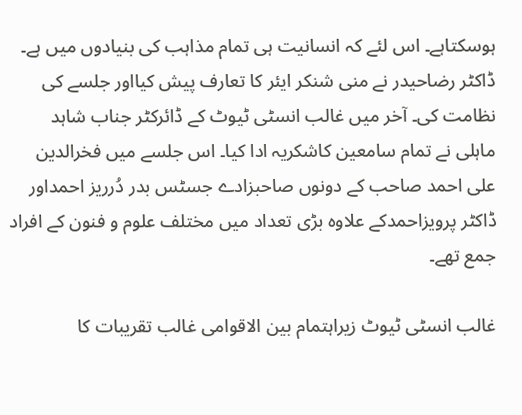ہوسکتاہے۔ اس لئے کہ انسانیت ہی تمام مذاہب کی بنیادوں میں ہے۔ ڈاکٹر رضاحیدر نے منی شنکر ایئر کا تعارف پیش کیااور جلسے کی نظامت کی۔ آخر میں غالب انسٹی ٹیوٹ کے ڈائرکٹر جناب شاہد ماہلی نے تمام سامعین کاشکریہ ادا کیا۔ اس جلسے میں فخرالدین علی احمد صاحب کے دونوں صاحبزادے جسٹس بدر دُرریز احمداور ڈاکٹر پرویزاحمدکے علاوہ بڑی تعداد میں مختلف علوم و فنون کے افراد جمع تھے۔

غالب انسٹی ٹیوٹ زیراہتمام بین الاقوامی غالب تقریبات کا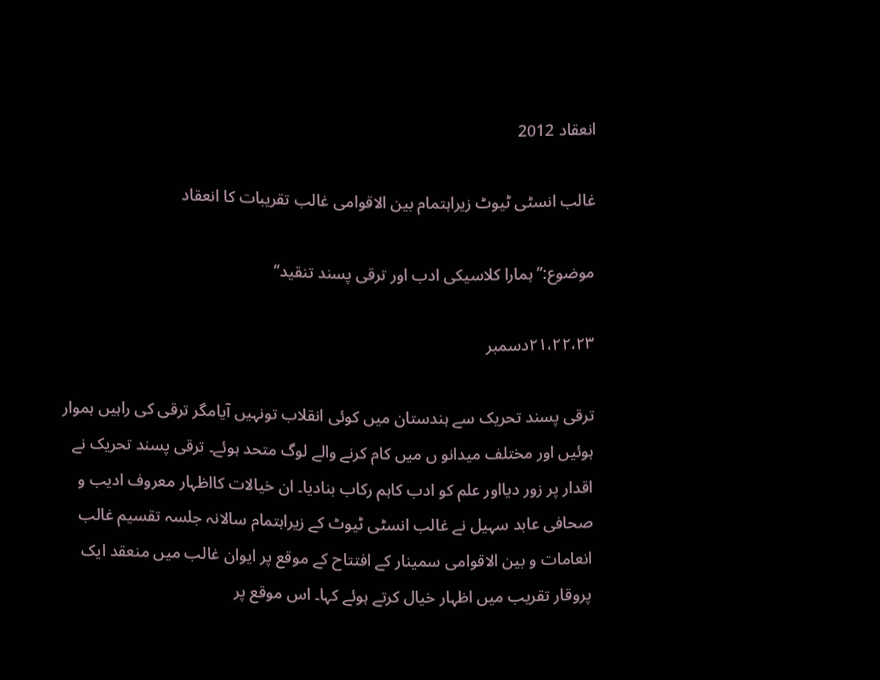انعقاد 2012

غالب انسٹی ٹیوٹ زیراہتمام بین الاقوامی غالب تقریبات کا انعقاد

موضوع:’’ہمارا کلاسیکی ادب اور ترقی پسند تنقید‘‘

۲۱،۲۲،۲۳دسمبر

ترقی پسند تحریک سے ہندستان میں کوئی انقلاب تونہیں آیامگر ترقی کی راہیں ہموار ہوئیں اور مختلف میدانو ں میں کام کرنے والے لوگ متحد ہوئے۔ ترقی پسند تحریک نے اقدار پر زور دیااور علم کو ادب کاہم رکاب بنادیا۔ ان خیالات کااظہار معروف ادیب و صحافی عابد سہیل نے غالب انسٹی ٹیوٹ کے زیراہتمام سالانہ جلسہ تقسیم غالب انعامات و بین الاقوامی سمینار کے افتتاح کے موقع پر ایوان غالب میں منعقد ایک پروقار تقریب میں اظہار خیال کرتے ہوئے کہا۔ اس موقع پر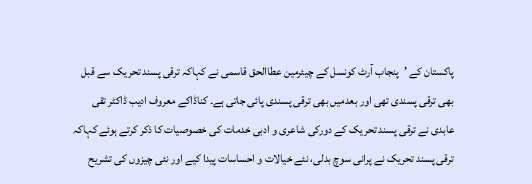پاکستان کے ’پنجاب آرٹ کونسل کے چیئرمین عطاالحق قاسمی نے کہاکہ ترقی پسند تحریک سے قبل بھی ترقی پسندی تھی اور بعدمیں بھی ترقی پسندی پائی جاتی ہے۔ کناڈاکے معروف ادیب ڈاکٹر تقی عابدی نے ترقی پسند تحریک کے دورکی شاعری و ادبی خدمات کی خصوصیات کا ذکر کرتے ہوئے کہاکہ ترقی پسند تحریک نے پرانی سوچ بدلی، نئے خیالات و احساسات پیدا کیے اور نئی چیزوں کی تشریح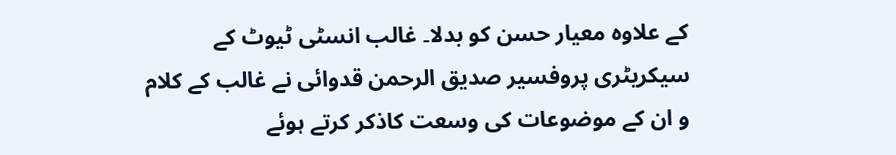کے علاوہ معیار حسن کو بدلا۔ غالب انسٹی ٹیوٹ کے سیکریٹری پروفسیر صدیق الرحمن قدوائی نے غالب کے کلام و ان کے موضوعات کی وسعت کاذکر کرتے ہوئے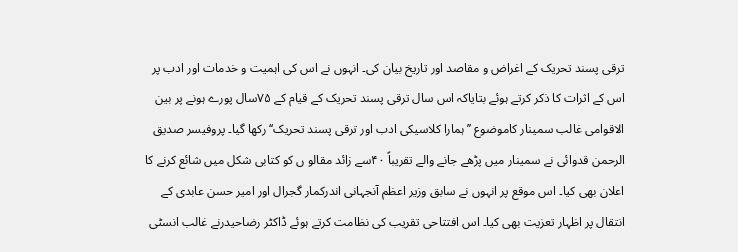ترقی پسند تحریک کے اغراض و مقاصد اور تاریخ بیان کی۔ انہوں نے اس کی اہمیت و خدمات اور ادب پر اس کے اثرات کا ذکر کرتے ہوئے بتایاکہ اس سال ترقی پسند تحریک کے قیام کے ۷۵سال پورے ہونے پر بین الاقوامی غالب سمینار کاموضوع ’’ہمارا کلاسیکی ادب اور ترقی پسند تحریک‘‘ رکھا گیا۔ پروفیسر صدیق الرحمن قدوائی نے سمینار میں پڑھے جانے والے تقریباً ۴۰سے زائد مقالو ں کو کتابی شکل میں شائع کرنے کا اعلان بھی کیا۔ اس موقع پر انہوں نے سابق وزیر اعظم آنجہانی اندرکمار گجرال اور امیر حسن عابدی کے انتقال پر اظہار تعزیت بھی کیا۔ اس افتتاحی تقریب کی نظامت کرتے ہوئے ڈاکٹر رضاحیدرنے غالب انسٹی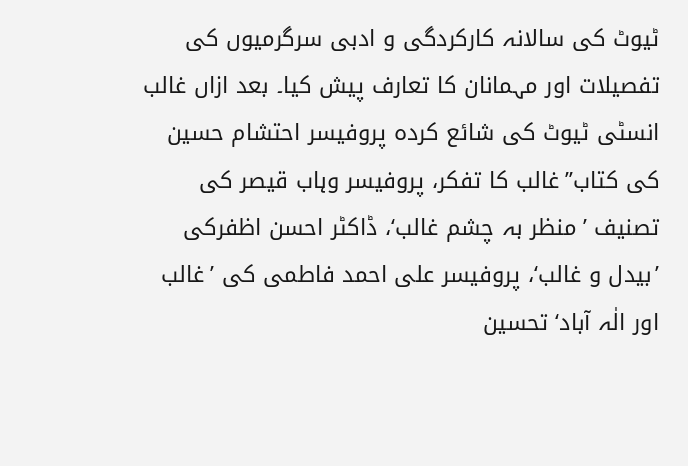ٹیوٹ کی سالانہ کارکردگی و ادبی سرگرمیوں کی تفصیلات اور مہمانان کا تعارف پیش کیا۔ بعد ازاں غالب انسٹی ٹیوٹ کی شائع کردہ پروفیسر احتشام حسین کی کتاب’’غالب کا تفکر، پروفیسر وہاب قیصر کی تصنیف ’منظر بہ چشم غالب‘، ڈاکٹر احسن اظفرکی ’بیدل و غالب‘، پروفیسر علی احمد فاطمی کی ’غالب اور الٰہ آباد‘ تحسین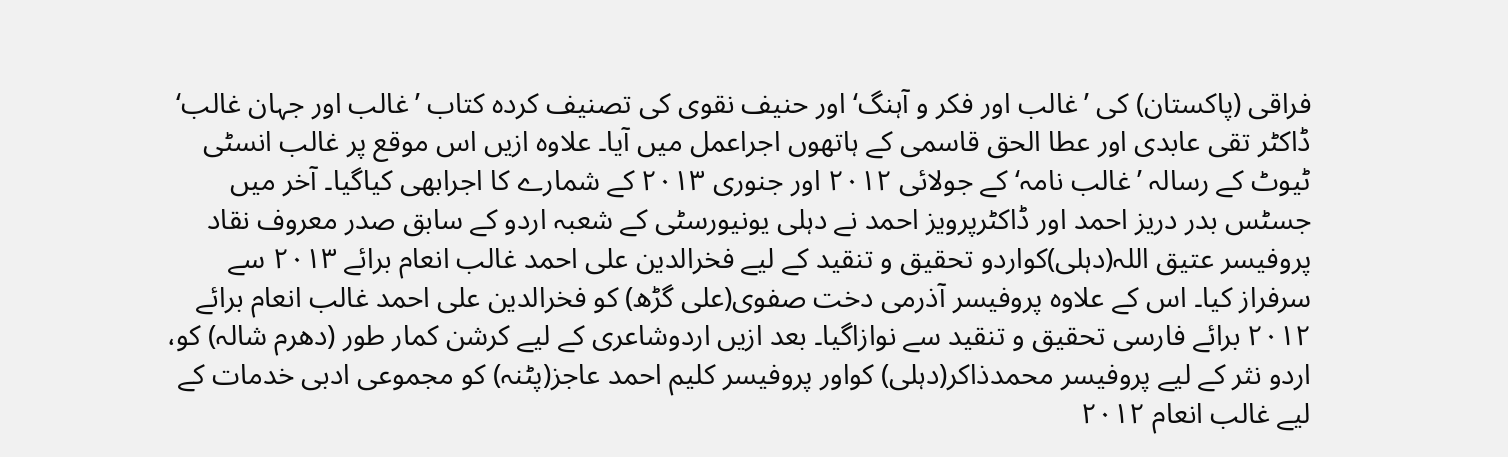فراقی (پاکستان) کی ’غالب اور فکر و آہنگ‘ اور حنیف نقوی کی تصنیف کردہ کتاب ’غالب اور جہان غالب‘ ڈاکٹر تقی عابدی اور عطا الحق قاسمی کے ہاتھوں اجراعمل میں آیا۔ علاوہ ازیں اس موقع پر غالب انسٹی ٹیوٹ کے رسالہ ’غالب نامہ‘ کے جولائی ۲۰۱۲ اور جنوری ۲۰۱۳ کے شمارے کا اجرابھی کیاگیا۔ آخر میں جسٹس بدر دریز احمد اور ڈاکٹرپرویز احمد نے دہلی یونیورسٹی کے شعبہ اردو کے سابق صدر معروف نقاد پروفیسر عتیق اللہ(دہلی)کواردو تحقیق و تنقید کے لیے فخرالدین علی احمد غالب انعام برائے ۲۰۱۳ سے سرفراز کیا۔ اس کے علاوہ پروفیسر آذرمی دخت صفوی(علی گڑھ) کو فخرالدین علی احمد غالب انعام برائے ۲۰۱۲ برائے فارسی تحقیق و تنقید سے نوازاگیا۔ بعد ازیں اردوشاعری کے لیے کرشن کمار طور (دھرم شالہ) کو، اردو نثر کے لیے پروفیسر محمدذاکر(دہلی) کواور پروفیسر کلیم احمد عاجز(پٹنہ) کو مجموعی ادبی خدمات کے لیے غالب انعام ۲۰۱۲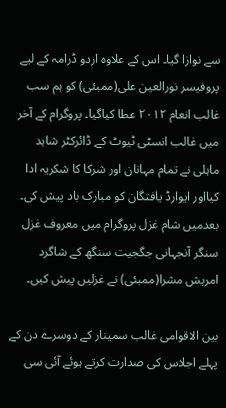سے نوازا گیا۔ اس کے علاوہ اردو ڈرامہ کے لیے پروفیسر نورالعین علی(ممبئی) کو ہم سب غالب انعام ۲۰۱۲ عطا کیاگیا۔ پروگرام کے آخر میں غالب انسٹی ٹیوٹ کے ڈائرکٹر شاہد ماہلی نے تمام مہانان اور شرکا کا شکریہ ادا کیااور ایوارڈ یافتگان کو مبارک باد پیش کی۔ بعدمیں شام غزل پروگرام میں معروف غزل سنگر آنجہانی جگجیت سنگھ کے شاگرد امریش مشرا(ممبئی) نے غزلیں پیش کیں۔

بین الاقوامی غالب سمینار کے دوسرے دن کے پہلے اجلاس کی صدارت کرتے ہوئے آئی سی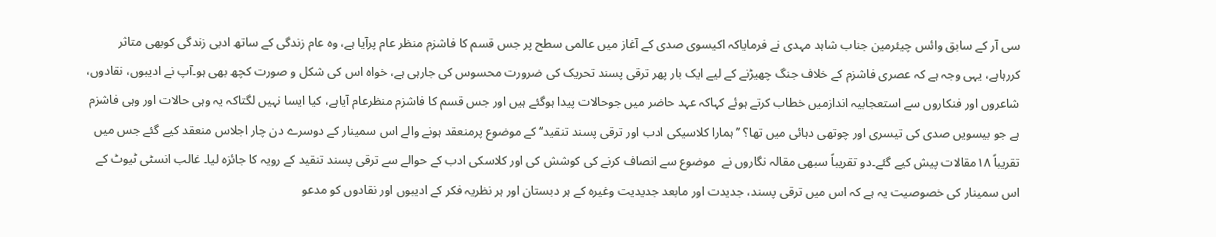سی آر کے سابق وائس چیئرمین جناب شاہد مہدی نے فرمایاکہ اکیسوی صدی کے آغاز میں عالمی سطح پر جس قسم کا فاشزم منظر عام پرآیا ہے، وہ عام زندگی کے ساتھ ادبی زندگی کوبھی متاثر کررہاہے، یہی وجہ ہے کہ عصری فاشزم کے خلاف جنگ چھیڑنے کے لیے ایک بار پھر ترقی پسند تحریک کی ضرورت محسوس کی جارہی ہے، خواہ اس کی شکل و صورت کچھ بھی ہو۔آپ نے ادیبوں، نقادوں، شاعروں اور فنکاروں سے استعجابیہ اندازمیں خطاب کرتے ہوئے کہاکہ عہد حاضر میں جوحالات پیدا ہوگئے ہیں اور جس قسم کا فاشزم منظرعام آیاہے، کیا ایسا نہیں لگتاکہ یہ وہی حالات اور وہی فاشزم ہے جو بیسویں صدی کی تیسری اور چوتھی دہائی میں تھا؟ ’’ہمارا کلاسیکی ادب اور ترقی پسند تنقید‘‘ کے موضوع پرمنعقد ہونے والے اس سمینار کے دوسرے دن چار اجلاس منعقد کیے گئے جس میں تقریباً ۱۸مقالات پیش کیے گئے۔دو تقریباً سبھی مقالہ نگاروں نے  موضوع سے انصاف کرنے کی کوشش کی اور کلاسکی ادب کے حوالے سے ترقی پسند تنقید کے رویہ کا جائزہ لیا۔ غالب انسٹی ٹیوٹ کے اس سمینار کی خصوصیت یہ ہے کہ اس میں ترقی پسند، جدیدت اور مابعد جدیدیت وغیرہ کے ہر دبستان اور ہر نظریہ فکر کے ادیبوں اور نقادوں کو مدعو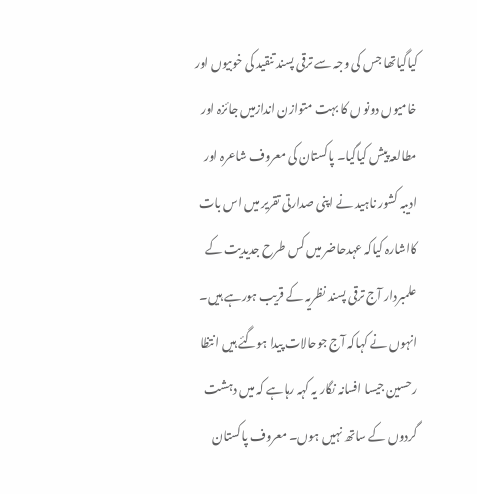کیاگیاتھا جس کی وجہ سے ترقی پسند تنقید کی خوبیوں اور خامیوں دونو ں کا بہت متوازن اندازمیں جائزہ اور مطالعہ پیش کیاگیا۔ پاکستان کی معروف شاعرہ اور ادیبہ کشور ناہید نے اپنی صدارتی تقریر میں اس بات کااشارہ کیاکہ عہدحاضر میں کس طرح جدیدیت کے علمبردار آج ترقی پسند نظریہ کے قریب ہورہے ہیں۔ انہوں نے کہاکہ آج جوحالات پیدا ہوگئے ہیں انتظا رحسین جیسا افسانہ نگار یہ کہہ رہاہے کہ میں دہشت گردوں کے ساتھ نہیں ہوں۔ معروف پاکستان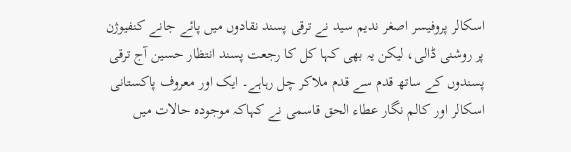اسکالر پروفیسر اصغر ندیم سید نے ترقی پسند نقادوں میں پائے جانے کنفیوژن پر روشنی ڈالی، لیکن یہ بھی کہا کل کا رجعت پسند انتظار حسین آج ترقی پسندوں کے ساتھ قدم سے قدم ملاکر چل رہاہے۔ ایک اور معروف پاکستانی اسکالر اور کالم نگار عطاء الحق قاسمی نے کہاکہ موجودہ حالات میں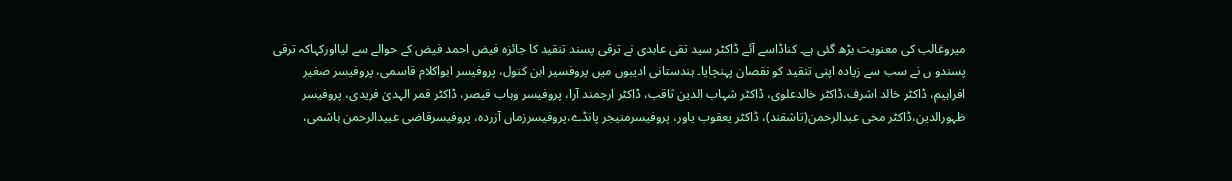میروغالب کی معنویت بڑھ گئی ہے۔ کناڈاسے آئے ڈاکٹر سید تقی عابدی نے ترقی پسند تنقید کا جائزہ فیض احمد فیض کے حوالے سے لیااورکہاکہ ترقی پسندو ں نے سب سے زیادہ اپنی تنقید کو نقصان پہنچایا۔ ہندستانی ادیبوں میں پروفسیر ابن کنول، پروفیسر ابواکلام قاسمی، پروفیسر صغیر افراہیم، ڈاکٹر خالد اشرف،ڈاکٹر خالدعلوی، ڈاکٹر شہاب الدین ثاقب، ڈاکٹر ارجمند آرا، پروفیسر وہاب قیصر، ڈاکٹر قمر الہدیٰ فریدی، پروفیسر ظہورالدین،ڈاکٹر محی عبدالرحمن(تاشقند)، ڈاکٹر یعقوب یاور، پروفیسرمنیجر پانڈے،پروفیسرزماں آزردہ، پروفیسرقاضی عبیدالرحمن ہاشمی،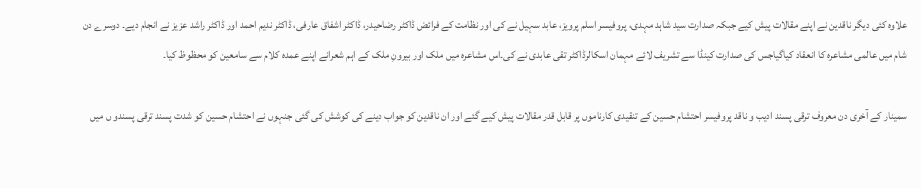علاوہ کئی دیگر ناقدین نے اپنے مقالات پیش کیے جبکہ صدارت سید شاہد مہدی، پروفیسر اسلم پرویز، عابد سہیل نے کی اور نظامت کے فرائض ڈاکٹر رضاحیدر، ڈاکٹر اشفاق عارفی، ڈاکٹر ندیم احمد اور ڈاکٹر راشد عزیز نے انجام دیے۔ دوسرے دن شام میں عالمی مشاعرہ کا انعقاد کیاگیاجس کی صدارت کینڈا سے تشریف لائے مہمان اسکالرڈاکٹر تقی عابدی نے کی۔اس مشاعرہ میں ملک اور بیرونِ ملک کے اہم شعرانے اپنے عمدہ کلام سے سامعین کو محظوظ کیا۔

سمینار کے آخری دن معروف ترقی پسند ادیب و ناقد پروفیسر احتشام حسین کے تنقیدی کارناموں پر قابل قدر مقالات پیش کیے گئے اور ان ناقدین کو جواب دینے کی کوشش کی گئی جنہوں نے احتشام حسین کو شدت پسند ترقی پسندو ں میں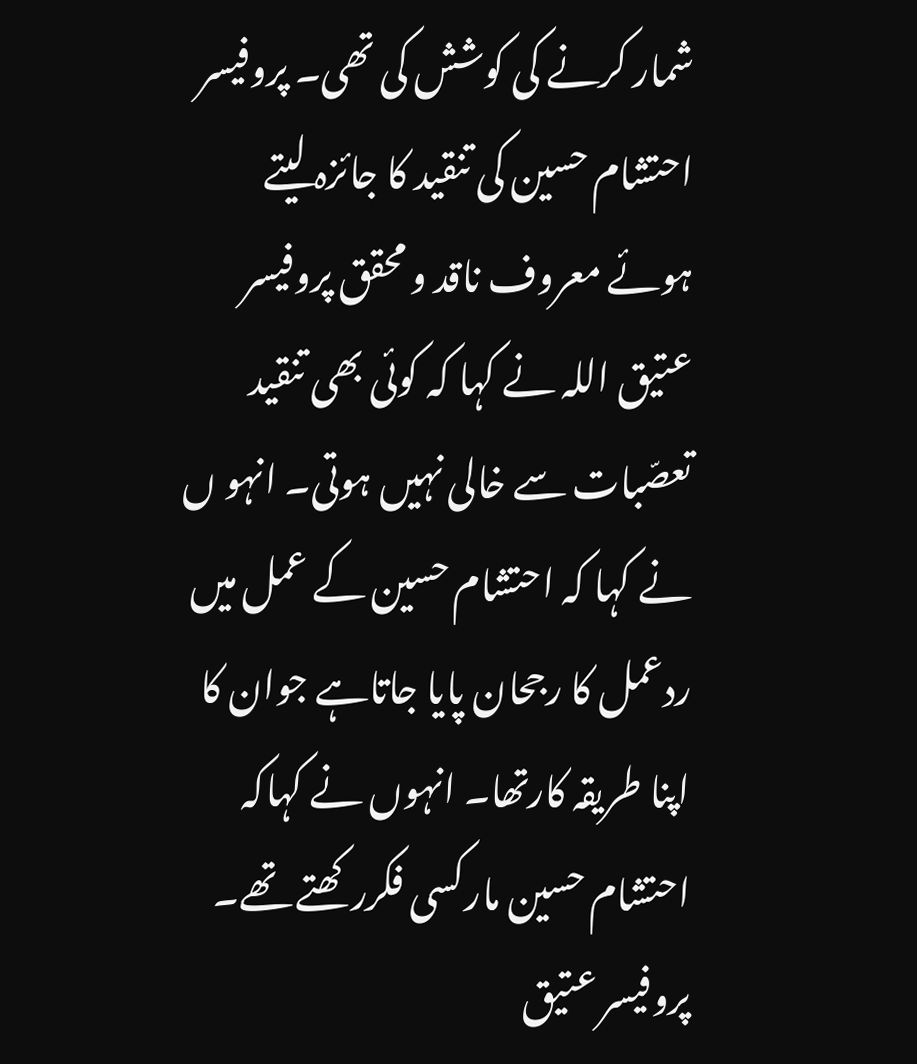شمار کرنے کی کوشش کی تھی۔ پروفیسر احتشام حسین کی تنقید کا جائزہ لیتے ہوئے معروف ناقد و محقق پروفیسر عتیق اللہ نے کہا کہ کوئی بھی تنقید تعصّبات سے خالی نہیں ہوتی۔ انہو ں نے کہا کہ احتشام حسین کے عمل میں ردعمل کا رجحان پایا جاتاہے جوان کا اپنا طریقہ کارتھا۔ انہوں نے کہاکہ احتشام حسین مارکسی فکررکھتے تھے۔ پروفیسر عتیق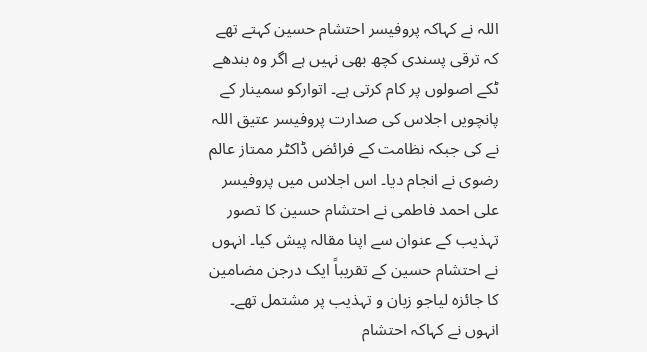اللہ نے کہاکہ پروفیسر احتشام حسین کہتے تھے کہ ترقی پسندی کچھ بھی نہیں ہے اگر وہ بندھے ٹکے اصولوں پر کام کرتی ہے۔ اتوارکو سمینار کے پانچویں اجلاس کی صدارت پروفیسر عتیق اللہ نے کی جبکہ نظامت کے فرائض ڈاکٹر ممتاز عالم رضوی نے انجام دیا۔ اس اجلاس میں پروفیسر علی احمد فاطمی نے احتشام حسین کا تصور تہذیب کے عنوان سے اپنا مقالہ پیش کیا۔ انہوں نے احتشام حسین کے تقریباً ایک درجن مضامین کا جائزہ لیاجو زبان و تہذیب پر مشتمل تھے۔ انہوں نے کہاکہ احتشام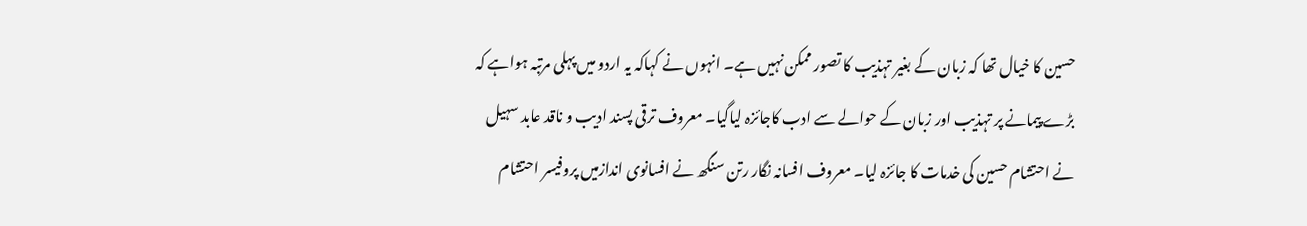حسین کا خیال تھا کہ زبان کے بغیر تہذیب کا تصور ممکن نہیں ہے۔ انہوں نے کہاکہ یہ اردو میں پہلی مرتبہ ہواہے کہ بڑے پیمانے پر تہذیب اور زبان کے حوالے سے ادب کاجائزہ لیاگیا۔ معروف ترقی پسند ادیب و ناقد عابد سہیل نے احتشام حسین کی خدمات کا جائزہ لیا۔ معروف افسانہ نگار رتن سنگھ نے افسانوی اندازمیں پروفیسر احتشام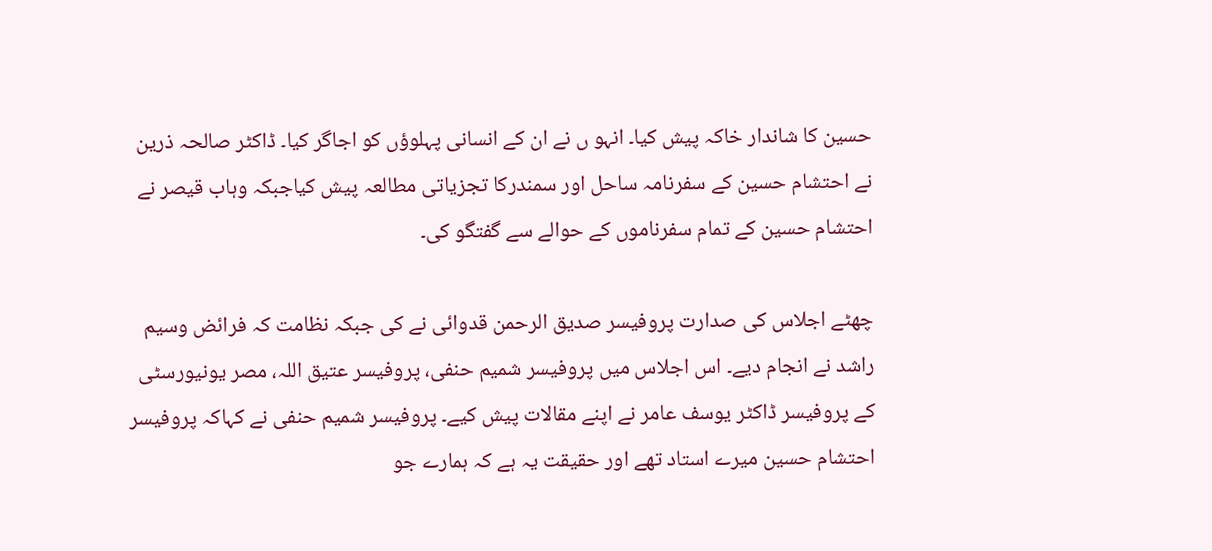حسین کا شاندار خاکہ پیش کیا۔ انہو ں نے ان کے انسانی پہلوؤں کو اجاگر کیا۔ ڈاکٹر صالحہ ذرین نے احتشام حسین کے سفرنامہ ساحل اور سمندرکا تجزیاتی مطالعہ پیش کیاجبکہ وہاب قیصر نے احتشام حسین کے تمام سفرناموں کے حوالے سے گفتگو کی۔

چھٹے اجلاس کی صدارت پروفیسر صدیق الرحمن قدوائی نے کی جبکہ نظامت کہ فرائض وسیم راشد نے انجام دیے۔ اس اجلاس میں پروفیسر شمیم حنفی، پروفیسر عتیق اللہ، مصر یونیورسٹی کے پروفیسر ڈاکٹر یوسف عامر نے اپنے مقالات پیش کیے۔ پروفیسر شمیم حنفی نے کہاکہ پروفیسر احتشام حسین میرے استاد تھے اور حقیقت یہ ہے کہ ہمارے جو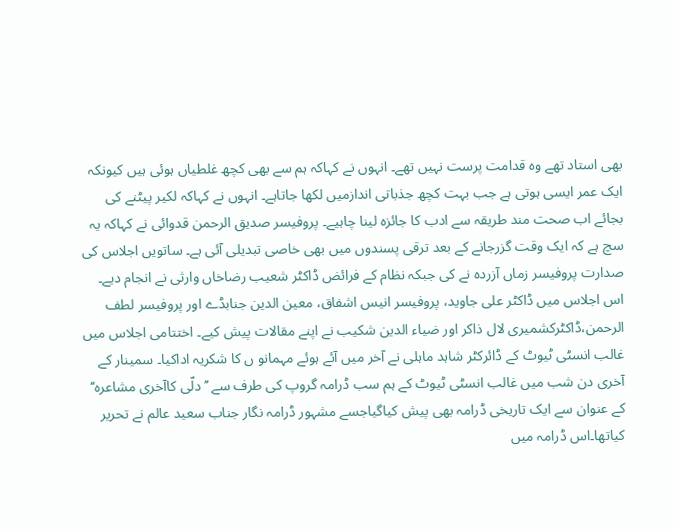بھی استاد تھے وہ قدامت پرست نہیں تھے۔ انہوں نے کہاکہ ہم سے بھی کچھ غلطیاں ہوئی ہیں کیونکہ ایک عمر ایسی ہوتی ہے جب بہت کچھ جذباتی اندازمیں لکھا جاتاہے۔ انہوں نے کہاکہ لکیر پیٹنے کی بجائے اب صحت مند طریقہ سے ادب کا جائزہ لینا چاہیے۔ پروفیسر صدیق الرحمن قدوائی نے کہاکہ یہ سچ ہے کہ ایک وقت گزرجانے کے بعد ترقی پسندوں میں بھی خاصی تبدیلی آئی ہے۔ ساتویں اجلاس کی صدارت پروفیسر زماں آزردہ نے کی جبکہ نظام کے فرائض ڈاکٹر شعیب رضاخاں وارثی نے انجام دیے۔ اس اجلاس میں ڈاکٹر علی جاوید، پروفیسر انیس اشفاق، معین الدین جنابڈے اور پروفیسر لطف الرحمن،ڈاکٹرکشمیری لال ذاکر اور ضیاء الدین شکیب نے اپنے مقالات پیش کیے۔ اختتامی اجلاس میں غالب انسٹی ٹیوٹ کے ڈائرکٹر شاہد ماہلی نے آخر میں آئے ہوئے مہمانو ں کا شکریہ اداکیا۔ سمینار کے آخری دن شب میں غالب انسٹی ٹیوٹ کے ہم سب ڈرامہ گروپ کی طرف سے ’’دلّی کاآخری مشاعرہ‘‘ کے عنوان سے ایک تاریخی ڈرامہ بھی پیش کیاگیاجسے مشہور ڈرامہ نگار جناب سعید عالم نے تحریر کیاتھا۔اس ڈرامہ میں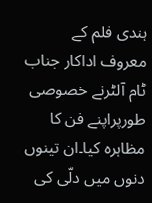ہندی فلم کے معروف اداکار جناب ٹام آلٹرنے خصوصی طورپراپنے فن کا مظاہرہ کیا۔ان تینوں دنوں میں دلّی کی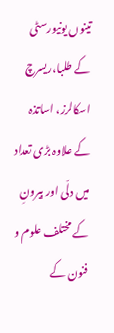تینوں یونیورسٹی کے طلبا،ریسرچ اسکالرز، اساتذہ کے علاوہ بڑی تعداد میں دلّی اور بیرونِ کے مختلف علوم و فنون کے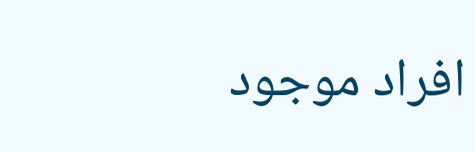افراد موجود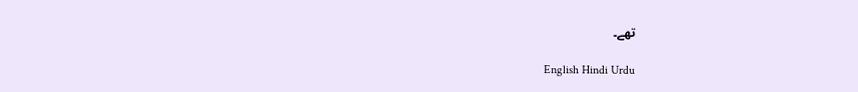تھے۔

English Hindi Urdu